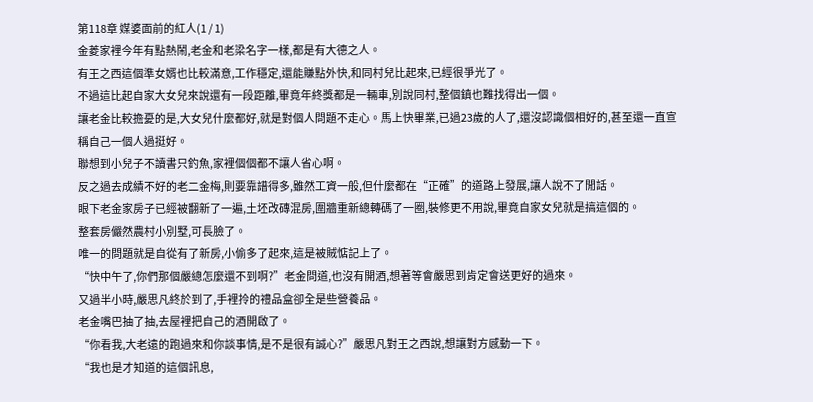第118章 媒婆面前的紅人(1 / 1)
金菱家裡今年有點熱鬧,老金和老梁名字一樣,都是有大德之人。
有王之西這個準女婿也比較滿意,工作穩定,還能賺點外快,和同村兒比起來,已經很爭光了。
不過這比起自家大女兒來說還有一段距離,畢竟年終獎都是一輛車,別說同村,整個鎮也難找得出一個。
讓老金比較擔憂的是,大女兒什麼都好,就是對個人問題不走心。馬上快畢業,已過23歲的人了,還沒認識個相好的,甚至還一直宣稱自己一個人過挺好。
聯想到小兒子不讀書只釣魚,家裡個個都不讓人省心啊。
反之過去成績不好的老二金梅,則要靠譜得多,雖然工資一般,但什麼都在“正確”的道路上發展,讓人說不了閒話。
眼下老金家房子已經被翻新了一遍,土坯改磚混房,圍牆重新總轉碼了一圈,裝修更不用說,畢竟自家女兒就是搞這個的。
整套房儼然農村小別墅,可長臉了。
唯一的問題就是自從有了新房,小偷多了起來,這是被賊惦記上了。
“快中午了,你們那個嚴總怎麼還不到啊?”老金問道,也沒有開酒,想著等會嚴思到肯定會送更好的過來。
又過半小時,嚴思凡終於到了,手裡拎的禮品盒卻全是些營養品。
老金嘴巴抽了抽,去屋裡把自己的酒開啟了。
“你看我,大老遠的跑過來和你談事情,是不是很有誠心?”嚴思凡對王之西說,想讓對方感動一下。
“我也是才知道的這個訊息,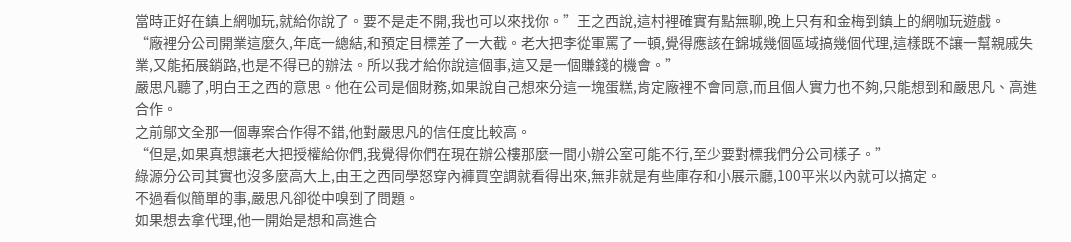當時正好在鎮上網咖玩,就給你說了。要不是走不開,我也可以來找你。”王之西說,這村裡確實有點無聊,晚上只有和金梅到鎮上的網咖玩遊戲。
“廠裡分公司開業這麼久,年底一總結,和預定目標差了一大截。老大把李從軍罵了一頓,覺得應該在錦城幾個區域搞幾個代理,這樣既不讓一幫親戚失業,又能拓展銷路,也是不得已的辦法。所以我才給你說這個事,這又是一個賺錢的機會。”
嚴思凡聽了,明白王之西的意思。他在公司是個財務,如果說自己想來分這一塊蛋糕,肯定廠裡不會同意,而且個人實力也不夠,只能想到和嚴思凡、高進合作。
之前鄔文全那一個專案合作得不錯,他對嚴思凡的信任度比較高。
“但是,如果真想讓老大把授權給你們,我覺得你們在現在辦公樓那麼一間小辦公室可能不行,至少要對標我們分公司樣子。”
綠源分公司其實也沒多麼高大上,由王之西同學怒穿內褲買空調就看得出來,無非就是有些庫存和小展示廳,100平米以內就可以搞定。
不過看似簡單的事,嚴思凡卻從中嗅到了問題。
如果想去拿代理,他一開始是想和高進合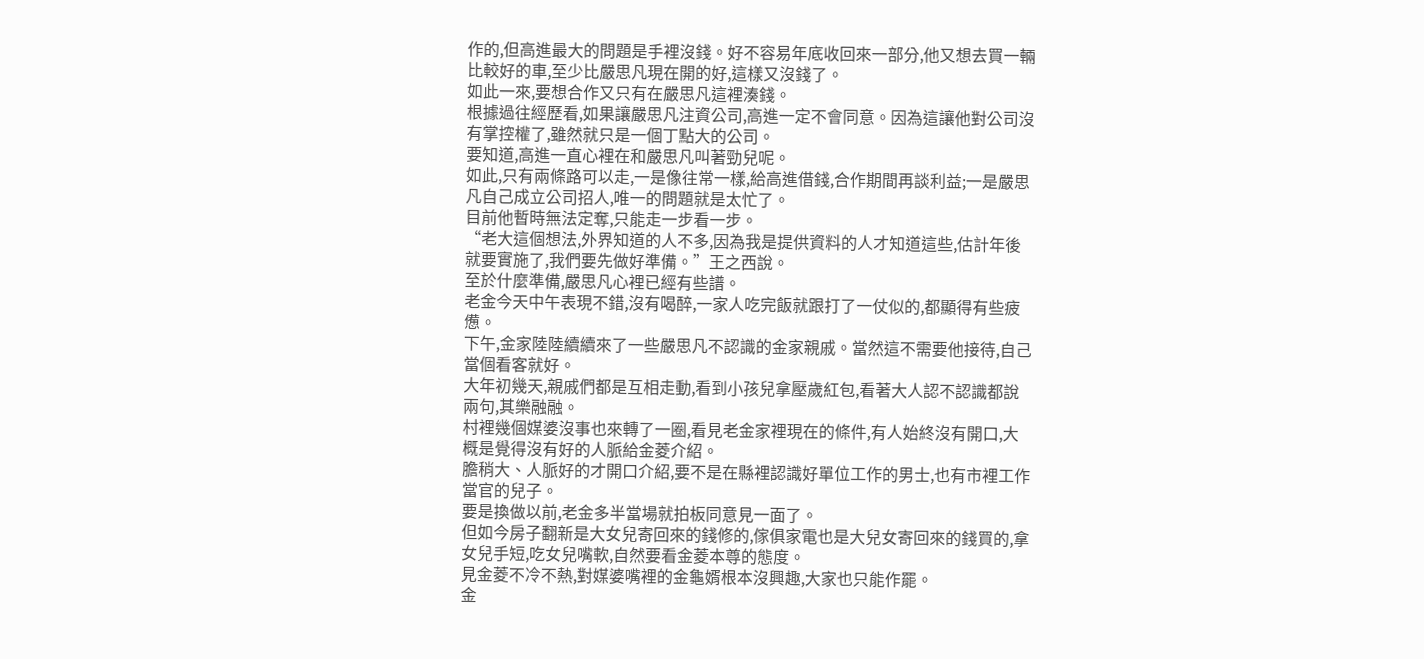作的,但高進最大的問題是手裡沒錢。好不容易年底收回來一部分,他又想去買一輛比較好的車,至少比嚴思凡現在開的好,這樣又沒錢了。
如此一來,要想合作又只有在嚴思凡這裡湊錢。
根據過往經歷看,如果讓嚴思凡注資公司,高進一定不會同意。因為這讓他對公司沒有掌控權了,雖然就只是一個丁點大的公司。
要知道,高進一直心裡在和嚴思凡叫著勁兒呢。
如此,只有兩條路可以走,一是像往常一樣,給高進借錢,合作期間再談利益;一是嚴思凡自己成立公司招人,唯一的問題就是太忙了。
目前他暫時無法定奪,只能走一步看一步。
“老大這個想法,外界知道的人不多,因為我是提供資料的人才知道這些,估計年後就要實施了,我們要先做好準備。”王之西說。
至於什麼準備,嚴思凡心裡已經有些譜。
老金今天中午表現不錯,沒有喝醉,一家人吃完飯就跟打了一仗似的,都顯得有些疲憊。
下午,金家陸陸續續來了一些嚴思凡不認識的金家親戚。當然這不需要他接待,自己當個看客就好。
大年初幾天,親戚們都是互相走動,看到小孩兒拿壓歲紅包,看著大人認不認識都說兩句,其樂融融。
村裡幾個媒婆沒事也來轉了一圈,看見老金家裡現在的條件,有人始終沒有開口,大概是覺得沒有好的人脈給金菱介紹。
膽稍大、人脈好的才開口介紹,要不是在縣裡認識好單位工作的男士,也有市裡工作當官的兒子。
要是換做以前,老金多半當場就拍板同意見一面了。
但如今房子翻新是大女兒寄回來的錢修的,傢俱家電也是大兒女寄回來的錢買的,拿女兒手短,吃女兒嘴軟,自然要看金菱本尊的態度。
見金菱不冷不熱,對媒婆嘴裡的金龜婿根本沒興趣,大家也只能作罷。
金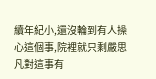續年紀小,還沒輪到有人操心這個事,院裡就只剩嚴思凡對這事有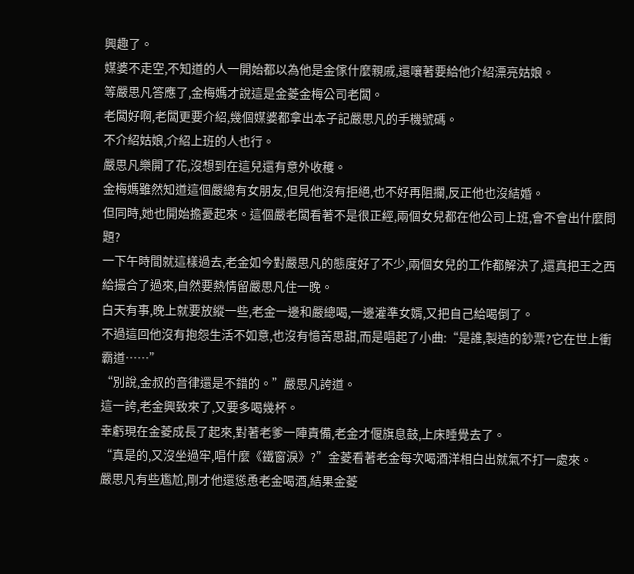興趣了。
媒婆不走空,不知道的人一開始都以為他是金傢什麼親戚,還嚷著要給他介紹漂亮姑娘。
等嚴思凡答應了,金梅媽才說這是金菱金梅公司老闆。
老闆好啊,老闆更要介紹,幾個媒婆都拿出本子記嚴思凡的手機號碼。
不介紹姑娘,介紹上班的人也行。
嚴思凡樂開了花,沒想到在這兒還有意外收穫。
金梅媽雖然知道這個嚴總有女朋友,但見他沒有拒絕,也不好再阻攔,反正他也沒結婚。
但同時,她也開始擔憂起來。這個嚴老闆看著不是很正經,兩個女兒都在他公司上班,會不會出什麼問題?
一下午時間就這樣過去,老金如今對嚴思凡的態度好了不少,兩個女兒的工作都解決了,還真把王之西給撮合了過來,自然要熱情留嚴思凡住一晚。
白天有事,晚上就要放縱一些,老金一邊和嚴總喝,一邊灌準女婿,又把自己給喝倒了。
不過這回他沒有抱怨生活不如意,也沒有憶苦思甜,而是唱起了小曲:“是誰,製造的鈔票?它在世上衝霸道……”
“別說,金叔的音律還是不錯的。”嚴思凡誇道。
這一誇,老金興致來了,又要多喝幾杯。
幸虧現在金菱成長了起來,對著老爹一陣責備,老金才偃旗息鼓,上床睡覺去了。
“真是的,又沒坐過牢,唱什麼《鐵窗淚》?”金菱看著老金每次喝酒洋相白出就氣不打一處來。
嚴思凡有些尷尬,剛才他還慫恿老金喝酒,結果金菱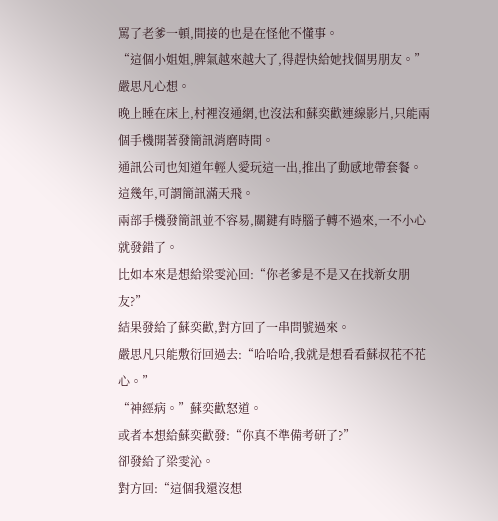罵了老爹一頓,間接的也是在怪他不懂事。
“這個小姐姐,脾氣越來越大了,得趕快給她找個男朋友。”嚴思凡心想。
晚上睡在床上,村裡沒通網,也沒法和蘇奕歡連線影片,只能兩個手機開著發簡訊消磨時間。
通訊公司也知道年輕人愛玩這一出,推出了動感地帶套餐。
這幾年,可謂簡訊滿天飛。
兩部手機發簡訊並不容易,關鍵有時腦子轉不過來,一不小心就發錯了。
比如本來是想給梁雯沁回:“你老爹是不是又在找新女朋友?”
結果發給了蘇奕歡,對方回了一串問號過來。
嚴思凡只能敷衍回過去:“哈哈哈,我就是想看看蘇叔花不花心。”
“神經病。”蘇奕歡怒道。
或者本想給蘇奕歡發:“你真不準備考研了?”
卻發給了梁雯沁。
對方回:“這個我還沒想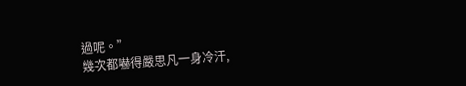過呢。”
幾次都嚇得嚴思凡一身冷汗,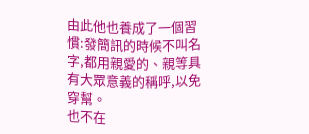由此他也養成了一個習慣:發簡訊的時候不叫名字,都用親愛的、親等具有大眾意義的稱呼,以免穿幫。
也不在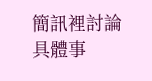簡訊裡討論具體事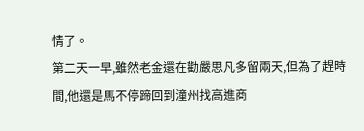情了。
第二天一早,雖然老金還在勸嚴思凡多留兩天,但為了趕時間,他還是馬不停蹄回到潼州找高進商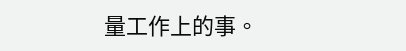量工作上的事。